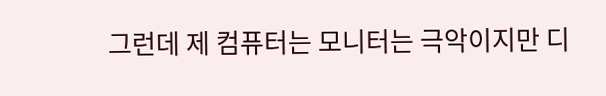그런데 제 컴퓨터는 모니터는 극악이지만 디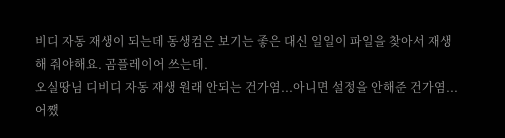비디 자동 재생이 되는데 동생컴은 보기는 좋은 대신 일일이 파일을 찾아서 재생해 줘야해요. 곰플레이어 쓰는데.
오실땅님 디비디 자동 재생 원래 안되는 건가염...아니면 설정을 안해준 건가염...
어쨌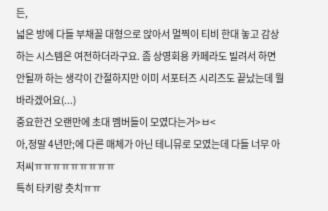든,
넓은 방에 다들 부채꼴 대형으로 앉아서 멀찍이 티비 한대 놓고 감상하는 시스템은 여전하더라구요. 좀 상영회용 카페라도 빌려서 하면 안될까 하는 생각이 간절하지만 이미 서포터즈 시리즈도 끝났는데 뭘 바라겠어요(...)
중요한건 오랜만에 초대 멤버들이 모였다는거>ㅂ<
아,정말 4년만;에 다른 매체가 아닌 테니뮤로 모였는데 다들 너무 아저씨ㅠㅠㅠㅠㅠㅠㅠㅠㅠ
특히 타키랑 츳치ㅠㅠ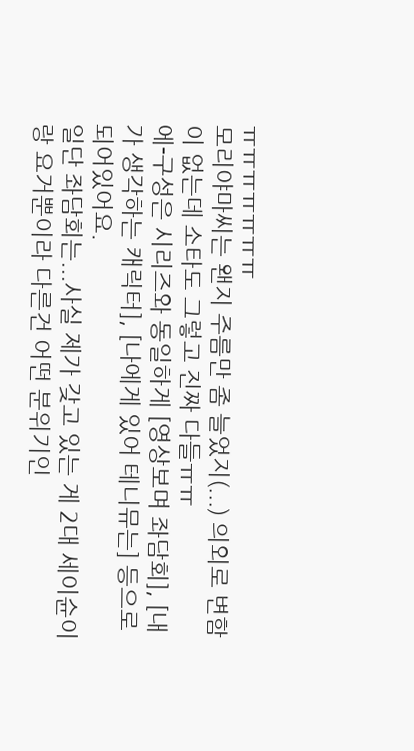ㅠㅠㅠㅠㅠㅠㅠ
모리야마씨는 왠지 주름만 좀 늘었지(...) 의외로 변함이 없는데 소타도 그렇고 진짜 다들ㅠㅠ
에-구성은 시리즈와 동일하게 [영상보며 좌담회], [내가 생각하는 캐릭터], [나에게 있어 테니뮤는] 등으로 되어있어요.
일단 좌담회는...사실 제가 갖고 있는 게 2대 세이슌이랑 요거뿐이라 다른건 어떤 분위기인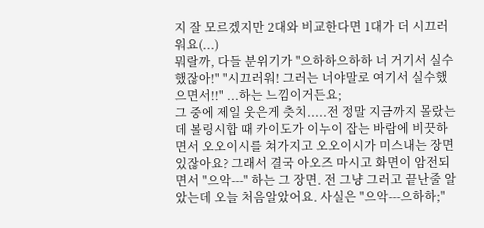지 잘 모르겠지만 2대와 비교한다면 1대가 더 시끄러워요(...)
뭐랄까, 다들 분위기가 "으하하으하하 너 거기서 실수했잖아!" "시끄러워! 그러는 너야말로 여기서 실수했으면서!!" ...하는 느낌이거든요;
그 중에 제일 웃은게 츳치.....전 정말 지금까지 몰랐는데 볼링시합 때 카이도가 이누이 잡는 바람에 비끗하면서 오오이시를 쳐가지고 오오이시가 미스내는 장면 있잖아요? 그래서 결국 아오즈 마시고 화면이 암전되면서 "으악---" 하는 그 장면. 전 그냥 그러고 끝난줄 알았는데 오늘 처음알았어요. 사실은 "으악---으하하;"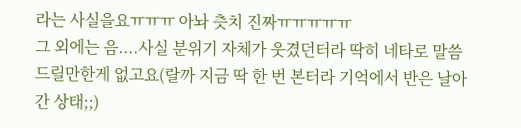라는 사실을요ㅠㅠㅠ 아놔 츳치 진짜ㅠㅠㅠㅠㅠ
그 외에는 음....사실 분위기 자체가 웃겼던터라 딱히 네타로 말씀드릴만한게 없고요(랄까 지금 딱 한 번 본터라 기억에서 반은 날아간 상태;;)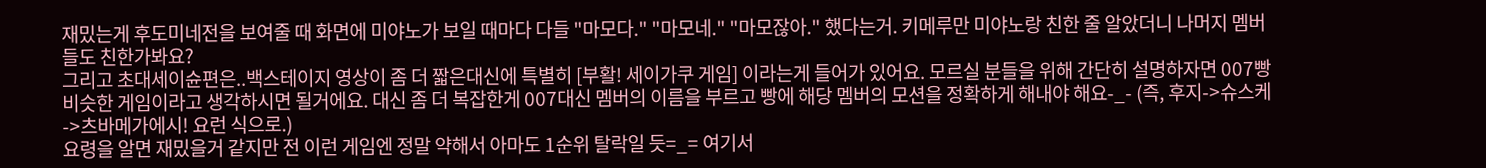재밌는게 후도미네전을 보여줄 때 화면에 미야노가 보일 때마다 다들 "마모다." "마모네." "마모잖아." 했다는거. 키메루만 미야노랑 친한 줄 알았더니 나머지 멤버들도 친한가봐요?
그리고 초대세이슌편은..백스테이지 영상이 좀 더 짧은대신에 특별히 [부활! 세이가쿠 게임] 이라는게 들어가 있어요. 모르실 분들을 위해 간단히 설명하자면 007빵 비슷한 게임이라고 생각하시면 될거에요. 대신 좀 더 복잡한게 007대신 멤버의 이름을 부르고 빵에 해당 멤버의 모션을 정확하게 해내야 해요-_- (즉, 후지->슈스케->츠바메가에시! 요런 식으로.)
요령을 알면 재밌을거 같지만 전 이런 게임엔 정말 약해서 아마도 1순위 탈락일 듯=_= 여기서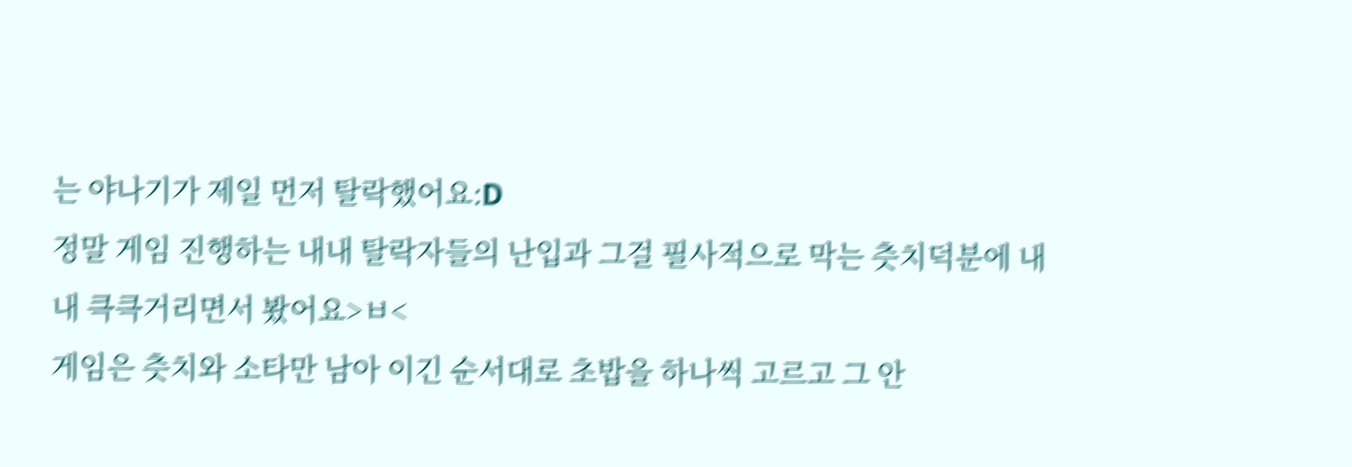는 야나기가 제일 먼저 탈락했어요:D
정말 게임 진행하는 내내 탈락자들의 난입과 그걸 필사적으로 막는 츳치덕분에 내내 큭큭거리면서 봤어요>ㅂ<
게임은 츳치와 소타만 남아 이긴 순서대로 초밥을 하나씩 고르고 그 안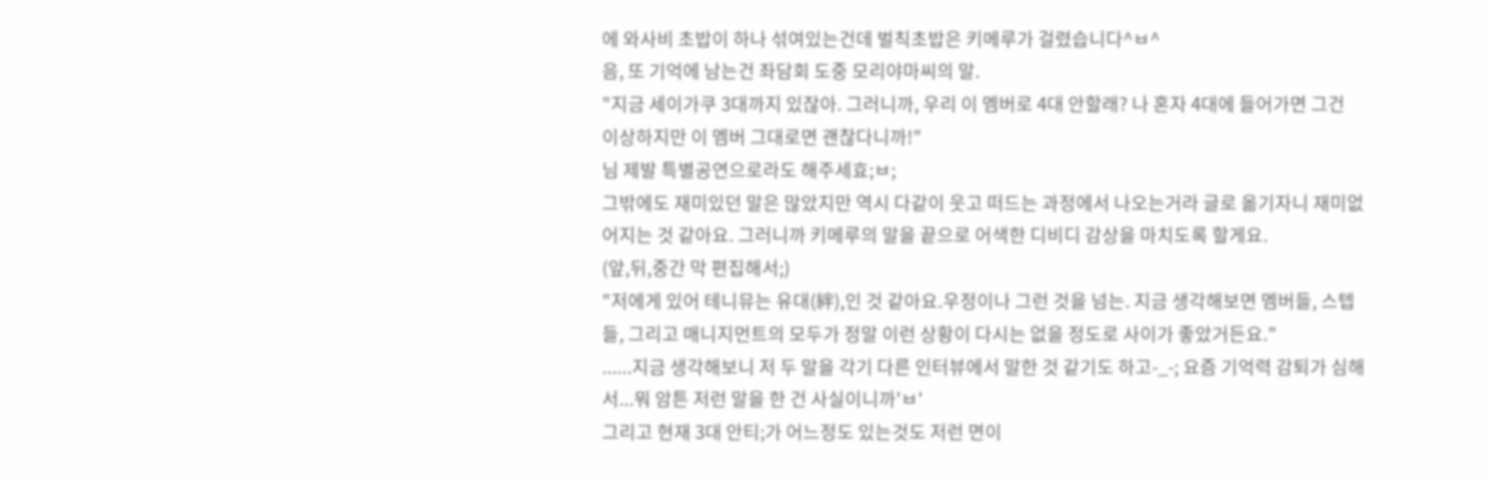에 와사비 초밥이 하나 섞여있는건데 벌칙초밥은 키메루가 걸렸습니다^ㅂ^
음, 또 기억에 남는건 좌담회 도중 모리야마씨의 말.
"지금 세이가쿠 3대까지 있잖아. 그러니까, 우리 이 멤버로 4대 안할래? 나 혼자 4대에 들어가면 그건 이상하지만 이 멤버 그대로면 괜찮다니까!"
님 제발 특별공연으로라도 해주세효;ㅂ;
그밖에도 재미있던 말은 많았지만 역시 다같이 웃고 떠드는 과정에서 나오는거라 글로 옮기자니 재미없어지는 것 같아요. 그러니까 키메루의 말을 끝으로 어색한 디비디 감상을 마치도록 할게요.
(앞,뒤,중간 막 편집해서;)
"저에게 있어 테니뮤는 유대(絆),인 것 같아요.우정이나 그런 것을 넘는. 지금 생각해보면 멤버들, 스텝들, 그리고 매니지먼트의 모두가 정말 이런 상황이 다시는 없을 정도로 사이가 좋았거든요."
......지금 생각해보니 저 두 말을 각기 다른 인터뷰에서 말한 것 같기도 하고-_-; 요즘 기억력 감퇴가 심해서...뭐 암튼 저런 말을 한 건 사실이니까'ㅂ'
그리고 현재 3대 안티;가 어느정도 있는것도 저런 면이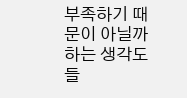부족하기 때문이 아닐까 하는 생각도 들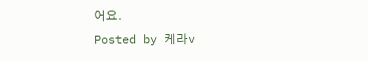어요.
Posted by 케라v